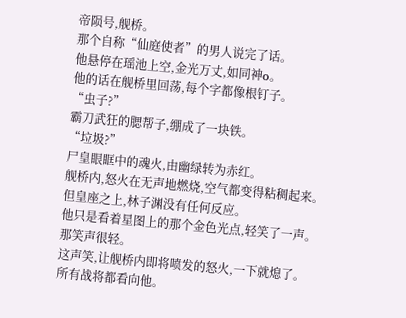帝陨号,舰桥。
那个自称“仙庭使者”的男人说完了话。
他悬停在瑶池上空,金光万丈,如同神o。
他的话在舰桥里回荡,每个字都像根钉子。
“虫子?”
霸刀武狂的腮帮子,绷成了一块铁。
“垃圾?”
尸皇眼眶中的魂火,由幽绿转为赤红。
舰桥内,怒火在无声地燃烧,空气都变得粘稠起来。
但皇座之上,林子渊没有任何反应。
他只是看着星图上的那个金色光点,轻笑了一声。
那笑声很轻。
这声笑,让舰桥内即将喷发的怒火,一下就熄了。
所有战将都看向他。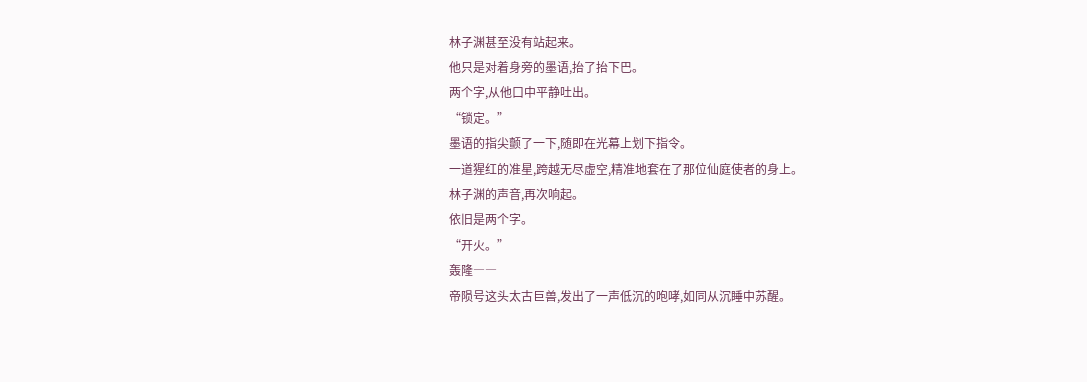林子渊甚至没有站起来。
他只是对着身旁的墨语,抬了抬下巴。
两个字,从他口中平静吐出。
“锁定。”
墨语的指尖颤了一下,随即在光幕上划下指令。
一道猩红的准星,跨越无尽虚空,精准地套在了那位仙庭使者的身上。
林子渊的声音,再次响起。
依旧是两个字。
“开火。”
轰隆――
帝陨号这头太古巨兽,发出了一声低沉的咆哮,如同从沉睡中苏醒。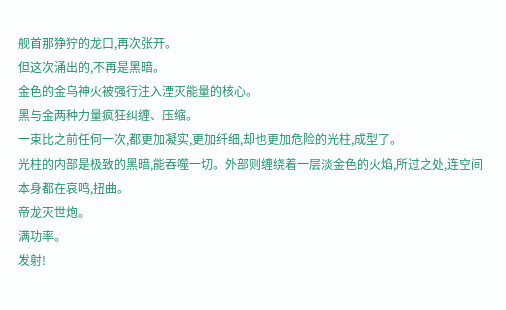舰首那狰狞的龙口,再次张开。
但这次涌出的,不再是黑暗。
金色的金乌神火被强行注入湮灭能量的核心。
黑与金两种力量疯狂纠缠、压缩。
一束比之前任何一次,都更加凝实,更加纤细,却也更加危险的光柱,成型了。
光柱的内部是极致的黑暗,能吞噬一切。外部则缠绕着一层淡金色的火焰,所过之处,连空间本身都在哀鸣,扭曲。
帝龙灭世炮。
满功率。
发射!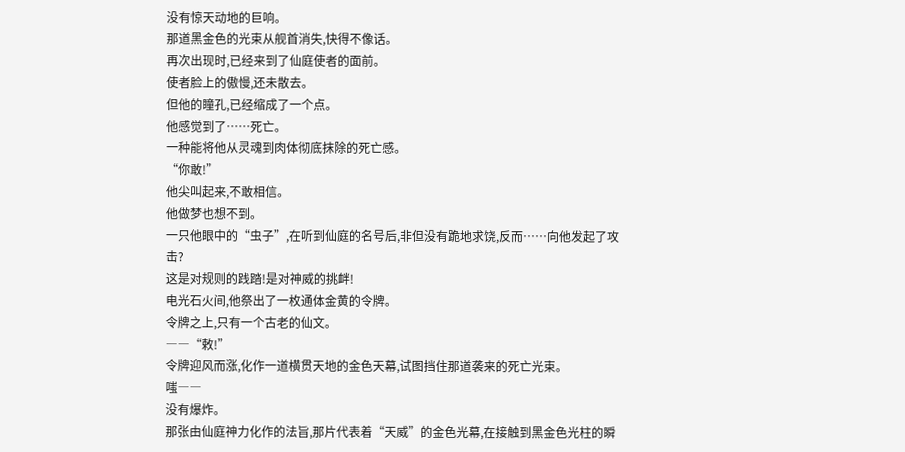没有惊天动地的巨响。
那道黑金色的光束从舰首消失,快得不像话。
再次出现时,已经来到了仙庭使者的面前。
使者脸上的傲慢,还未散去。
但他的瞳孔,已经缩成了一个点。
他感觉到了……死亡。
一种能将他从灵魂到肉体彻底抹除的死亡感。
“你敢!”
他尖叫起来,不敢相信。
他做梦也想不到。
一只他眼中的“虫子”,在听到仙庭的名号后,非但没有跪地求饶,反而……向他发起了攻击?
这是对规则的践踏!是对神威的挑衅!
电光石火间,他祭出了一枚通体金黄的令牌。
令牌之上,只有一个古老的仙文。
――“敕!”
令牌迎风而涨,化作一道横贯天地的金色天幕,试图挡住那道袭来的死亡光束。
嗤――
没有爆炸。
那张由仙庭神力化作的法旨,那片代表着“天威”的金色光幕,在接触到黑金色光柱的瞬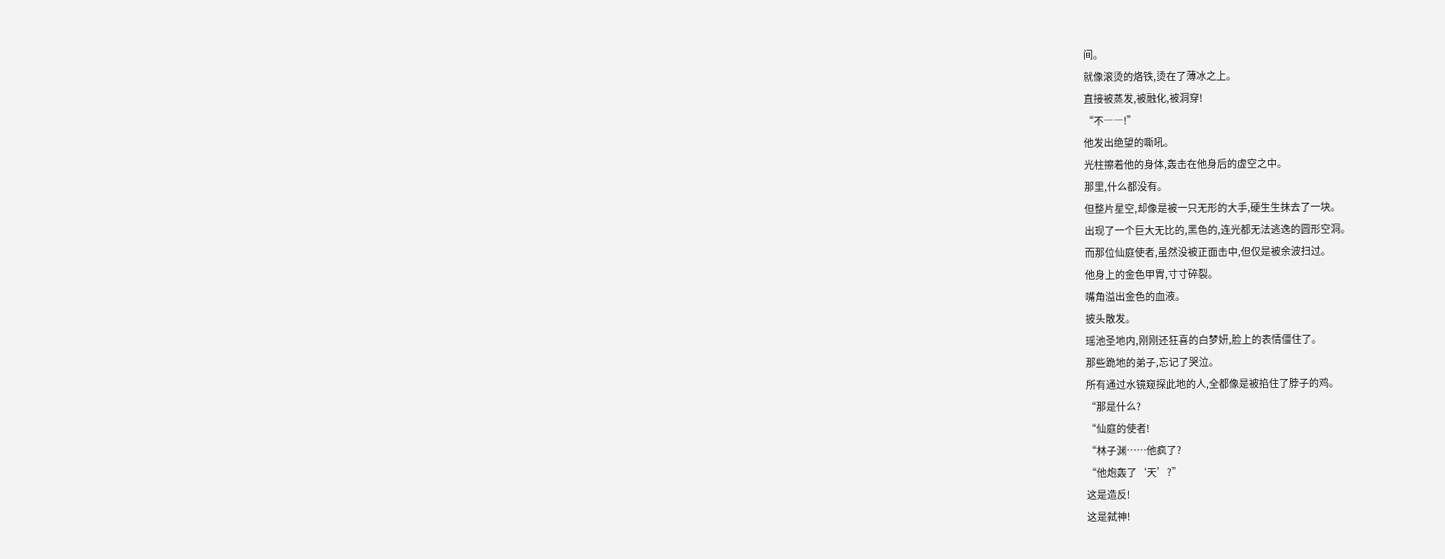间。
就像滚烫的烙铁,烫在了薄冰之上。
直接被蒸发,被融化,被洞穿!
“不――!”
他发出绝望的嘶吼。
光柱擦着他的身体,轰击在他身后的虚空之中。
那里,什么都没有。
但整片星空,却像是被一只无形的大手,硬生生抹去了一块。
出现了一个巨大无比的,黑色的,连光都无法逃逸的圆形空洞。
而那位仙庭使者,虽然没被正面击中,但仅是被余波扫过。
他身上的金色甲胄,寸寸碎裂。
嘴角溢出金色的血液。
披头散发。
瑶池圣地内,刚刚还狂喜的白梦妍,脸上的表情僵住了。
那些跪地的弟子,忘记了哭泣。
所有通过水镜窥探此地的人,全都像是被掐住了脖子的鸡。
“那是什么?
“仙庭的使者!
“林子渊……他疯了?
“他炮轰了‘天’?”
这是造反!
这是弑神!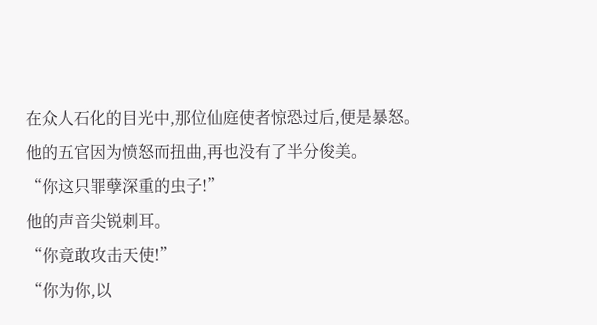在众人石化的目光中,那位仙庭使者惊恐过后,便是暴怒。
他的五官因为愤怒而扭曲,再也没有了半分俊美。
“你这只罪孽深重的虫子!”
他的声音尖锐刺耳。
“你竟敢攻击天使!”
“你为你,以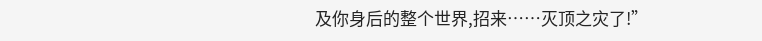及你身后的整个世界,招来……灭顶之灾了!”